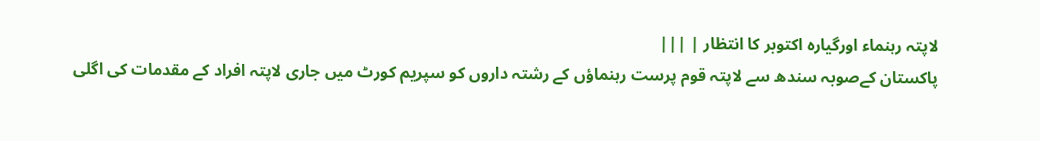لاپتہ رہنماء اورگیارہ اکتوبر کا انتظار | |||
پاکستان کےصوبہ سندھ سے لاپتہ قوم پرست رہنماؤں کے رشتہ داروں کو سپریم کورٹ میں جاری لاپتہ افراد کے مقدمات کی اگلی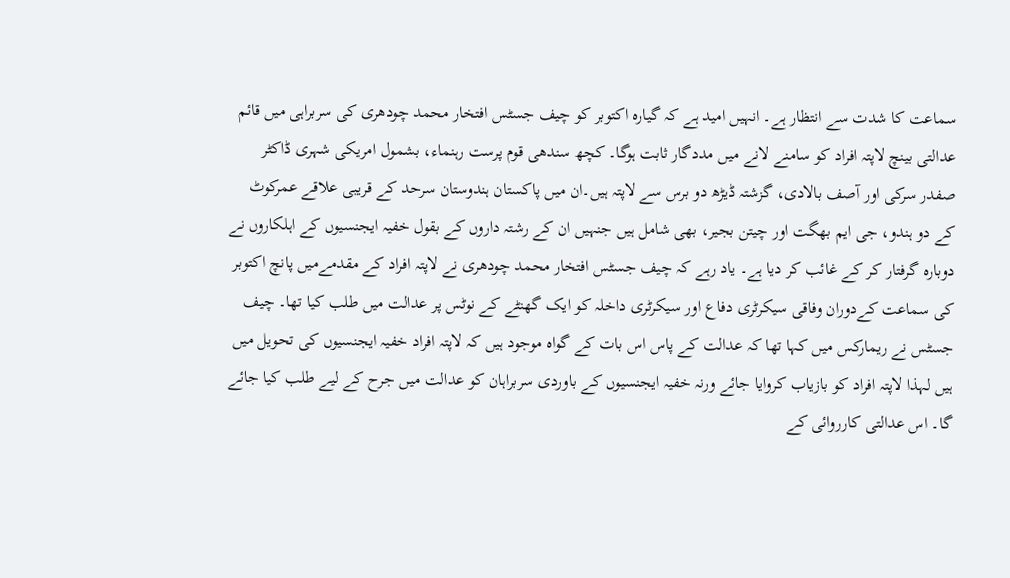سماعت کا شدت سے انتظار ہے۔ انہیں امید ہے کہ گیارہ اکتوبر کو چیف جسٹس افتخار محمد چودھری کی سربراہی میں قائم عدالتی بینچ لاپتہ افراد کو سامنے لانے میں مددگار ثابت ہوگا۔ کچھ سندھی قوم پرست رہنماء، بشمول امریکی شہری ڈاکٹر صفدر سرکی اور آصف بالادی، گزشتہ ڈیڑھ دو برس سے لاپتہ ہیں۔ان میں پاکستان ہندوستان سرحد کے قریبی علاقے عمرکوٹ کے دو ہندو، جی ایم بھگت اور چیتن بجیر، بھی شامل ہیں جنہیں ان کے رشتہ داروں کے بقول خفیہ ایجنسیوں کے اہلکاروں نے دوبارہ گرفتار کر کے غائب کر دیا ہے۔ یاد رہے کہ چیف جسٹس افتخار محمد چودھری نے لاپتہ افراد کے مقدمےمیں پانچ اکتوبر کی سماعت کےدوران وفاقی سیکرٹری دفاع اور سیکرٹری داخلہ کو ایک گھنٹے کے نوٹس پر عدالت میں طلب کیا تھا۔ چیف جسٹس نے ریمارکس میں کہا تھا کہ عدالت کے پاس اس بات کے گواہ موجود ہیں کہ لاپتہ افراد خفیہ ایجنسیوں کی تحویل میں ہیں لہذا لاپتہ افراد کو بازیاب کروایا جائے ورنہ خفیہ ایجنسیوں کے باوردی سربراہان کو عدالت میں جرح کے لیے طلب کیا جائے گا۔ اس عدالتی کارروائی کے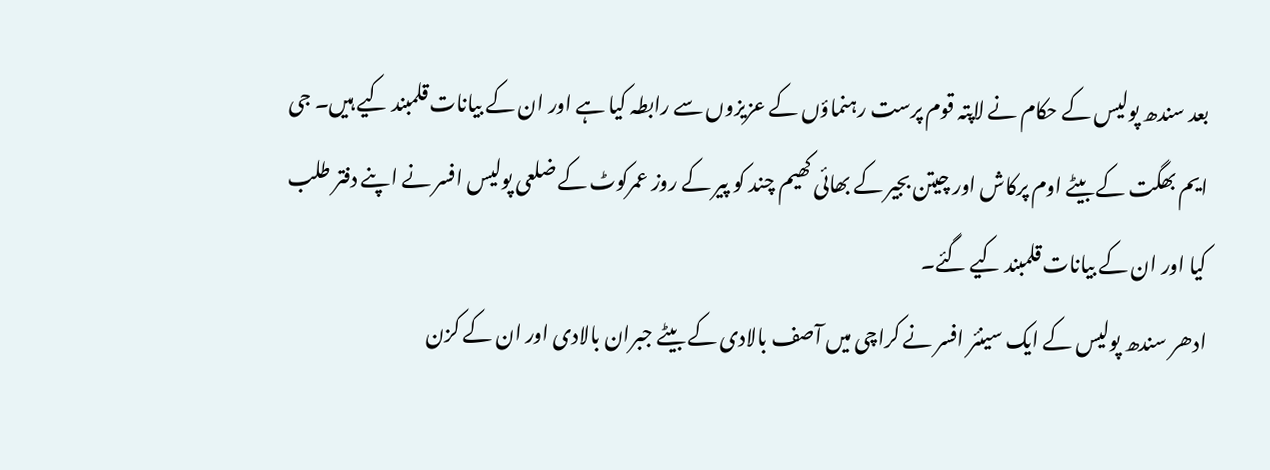بعد سندھ پولیس کے حکام نے لاپتہ قوم پرست رہنماؤں کے عزیزوں سے رابطہ کیا ہے اور ان کے بیانات قلمبند کیے ہیں۔ جی ایم بھگت کے بیٹے اوم پرکاش اور چیتن بجیر کے بھائی کھیم چند کو پیر کے روز عمرکوٹ کے ضلعی پولیس افسر نے اپنے دفتر طلب کیا اور ان کے بیانات قلمبند کیے گئے۔
ادھر سندھ پولیس کے ایک سینئر افسر نے کراچی میں آصف بالادی کے بیٹے جبران بالادی اور ان کے کزن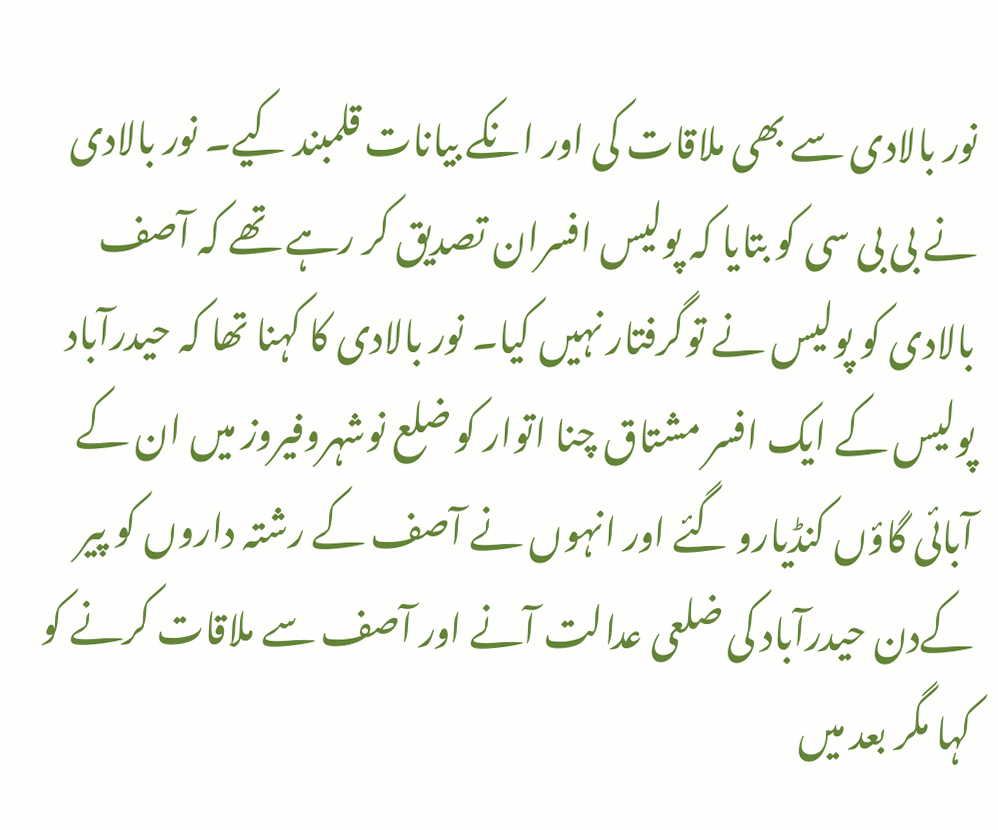نور بالادی سے بھی ملاقات کی اور انکے بیانات قلمبند کیے۔ نور بالادی نے بی بی سی کو بتایا کہ پولیس افسران تصدیق کر رہے تھے کہ آصف بالادی کو پولیس نے توگرفتار نہیں کیا۔ نور بالادی کا کہنا تھا کہ حیدرآباد پولیس کے ایک افسر مشتاق چنا اتوار کو ضلع نوشہروفیروز میں ان کے آبائی گاؤں کنڈیارو گئے اور انہوں نے آصف کے رشتہ داروں کو پیر کےدن حیدرآباد کی ضلعی عدالت آنے اور آصف سے ملاقات کرنے کو کہا مگر بعد میں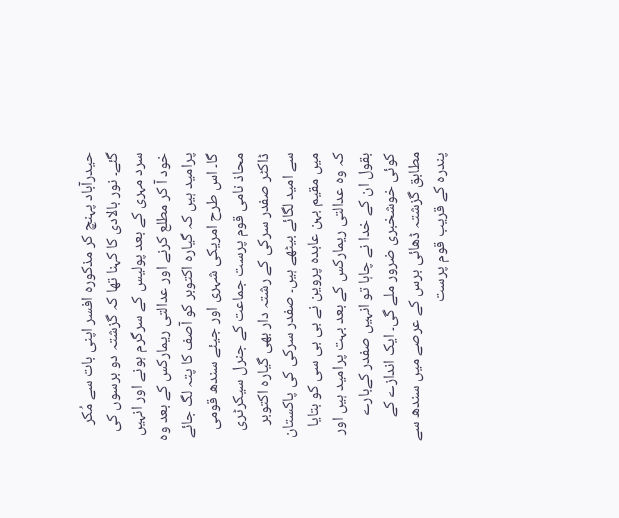حیدرآباد پہنچ کر مذکورہ افسر اپنی بات سے مُکر گئے۔ نور بالادی کا کہنا تھا کہ گزشتہ دو برسوں کی سرد مہری کے بعد پولیس کے سرگرم ہونے اور انہیں خود آ کر مطلع کرنے اور عدالتی ریمارکس کے بعد وہ پرامید ہیں کہ گیارہ اکتوبر کو آصف کا پتہ لگ جائے گا۔ اس طرح امریکی شہری اور جیئے سندھ قومی محاذ نامی قوم پرست جماعت کے جنرل سیکرٹری ڈاکٹر صفدر سرکی کے رشتہ دار بھی گیارہ اکتوبر سے امید لگائے بیٹھے ہیں۔ صفدر سرکی کی پاکستان میں مقیم بہن عابدہ پروین نے بی بی سی کو بتایا کہ وہ عدالتی ریمارکس کے بعد بہت پرامید ہیں اور بقول ان کے خدا نے چاہا تو انہیں صفدر کےبارے کوئی خوشخبری ضرور ملے گی۔ ایک اندازے کے مطابق گزشتہ ڈھائی برس کے عرصے میں سندھ سے پندرہ کے قریب قوم پرست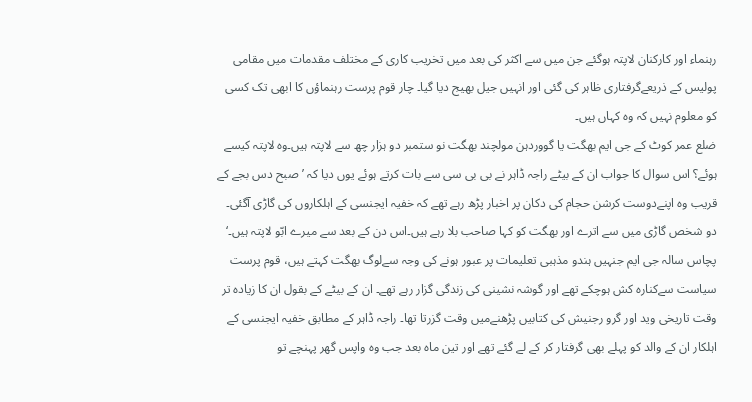رہنماء اور کارکنان لاپتہ ہوگئے جن میں سے اکثر کی بعد میں تخریب کاری کے مختلف مقدمات میں مقامی پولیس کے ذریعےگرفتاری ظاہر کی گئی اور انہیں جیل بھیج دیا گیا۔ چار قوم پرست رہنماؤں کا ابھی تک کسی کو معلوم نہیں کہ وہ کہاں ہیں۔
ضلع عمر کوٹ کے جی ایم بھگت یا گووردہن مولچند بھگت نو ستمبر دو ہزار چھ سے لاپتہ ہیں۔وہ لاپتہ کیسے ہوئے؟ اس سوال کا جواب ان کے بیٹے راجہ ڈاہر نے بی بی سی سے بات کرتے ہوئے یوں دیا کہ ’صبح دس بجے کے قریب وہ اپنےدوست کرشن حجام کی دکان پر اخبار پڑھ رہے تھے کہ خفیہ ایجنسی کے اہلکاروں کی گاڑی آگئی۔ دو شخص گاڑی میں سے اترے اور بھگت کو کہا صاحب بلا رہے ہیں۔اس دن کے بعد سے میرے ابّو لاپتہ ہیں۔‘ پچاس سالہ جی ایم جنہیں ہندو مذہبی تعلیمات پر عبور ہونے کی وجہ سےلوگ بھگت کہتے ہیں، قوم پرست سیاست سےکنارہ کش ہوچکے تھے اور گوشہ نشینی کی زندگی گزار رہے تھے۔ ان کے بیٹے کے بقول ان کا زیادہ تر وقت تاریخی وید اور گرو رجنیش کی کتابیں پڑھنےمیں وقت گزرتا تھا۔ راجہ ڈاہر کے مطابق خفیہ ایجنسی کے اہلکار ان کے والد کو پہلے بھی گرفتار کر کے لے گئے تھے اور تین ماہ بعد جب وہ واپس گھر پہنچے تو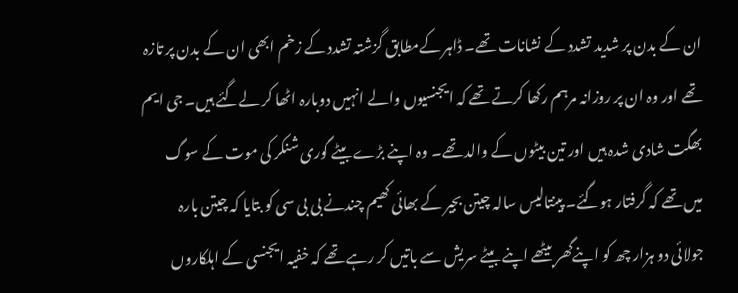ان کے بدن پر شدید تشدد کے نشانات تھے۔ ڈاہر کےمطابق گزشتہ تشدد کے زخم ابھی ان کے بدن پر تازہ تھے اور وہ ان پر روزانہ مرہم رکھا کرتے تھے کہ ایجنسیوں والے انہیں دوبارہ اٹھا کر لےگئے ہیں۔ جی ایم بھگت شادی شدہ ہیں اور تین بیٹوں کے والد تھے۔ وہ اپنے بڑے بیٹے گوری شنکر کی موت کے سوگ میں تھے کہ گرفتار ہوگئے۔ پینتالیس سالہ چیتن بجیر کے بھائی کھیم چندنے بی بی سی کو بتایا کہ چیتن بارہ جولائی دو ہزار چھ کو اپنےگھر بیٹھے اپنے بیٹے سریش سے باتیں کر رہے تھے کہ خفیہ ایجنسی کے اہلکاروں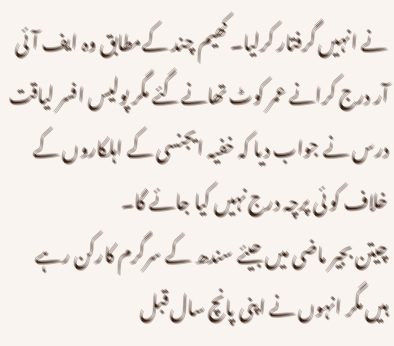نے انہیں گرفتار کرلیا۔ کھیم چند کےمطابق وہ ایف آئی آر درج کرانے عمر کوٹ تھانےگئے مگر پولیس افسر لیاقت درس نے جواب دیا کہ خفیہ ایجنسی کے اہلکاروں کے خلاف کو ئی پرچہ درج نہیں کیا جائے گا۔
چیتن بجیر ماضی میں جیئے سندھ کے سرگرم کارکن رہے ہیں مگر انہوں نے اپنی پانچ سال قبل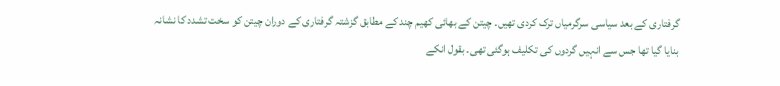گرفتاری کے بعد سیاسی سرگرمیاں ترک کردی تھیں۔ چیتن کے بھائی کھیم چند کے مطابق گزشتہ گرفتاری کے دوران چیتن کو سخت تشدد کا نشانہ بنایا گیا تھا جس سے انہیں گردوں کی تکلیف ہوگئی تھی۔ بقول انکے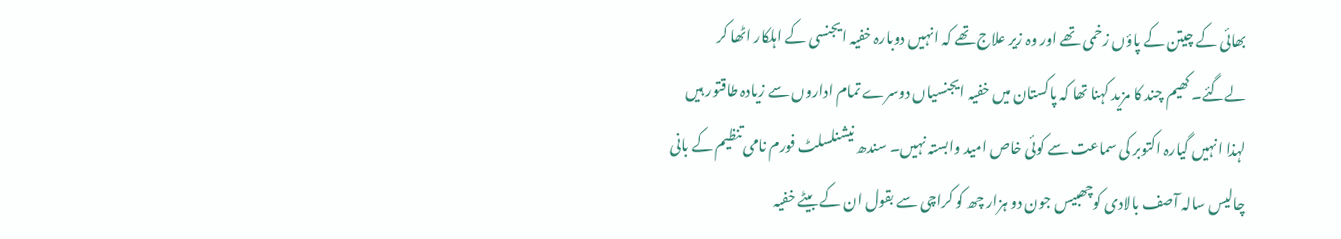بھائی کے چیتن کے پاؤں زخمی تھے اور وہ زیر علاج تھے کہ انہیں دوبارہ خفیہ ایجنسی کے اہلکار اٹھا کر لےگئے۔ کھیم چند کا مزید کہنا تھا کہ پاکستان میں خفیہ ایجنسیاں دوسرے تمام اداروں سے زیادہ طاقتور ہیں لہذا انہیں گیارہ اکتوبر کی سماعت سے کوئی خاص امید وابستہ نہیں۔ سندھ نیشنلسلٹ فورم نامی تنظیم کے بانی چالیس سالہ آصف بالادی کوچھبیس جون دو ہزار چھ کو کراچی سے بقول ان کے بیٹے خفیہ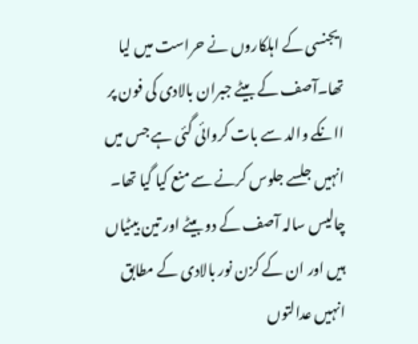ایجنسی کے اہلکاروں نے حراست میں لیا تھا۔آصف کے بیٹے جبران بالادی کی فون پر اانکے والد سے بات کروائی گئی ہے جس میں انہیں جلسے جلوس کرنے سے منع کیا گیا تھا۔ چالیس سالہ آصف کے دو بیٹے اور تین بیٹیاں ہیں اور ان کے کزن نور بالادی کے مطابق انہیں عدالتوں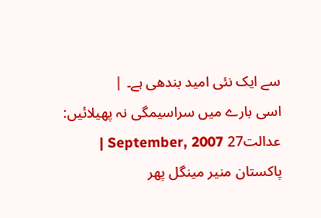سے ایک نئی امید بندھی ہے۔ |
اسی بارے میں سراسیمگی نہ پھیلائیں: عدالت27 September, 2007 | پاکستان منیر مینگل پھر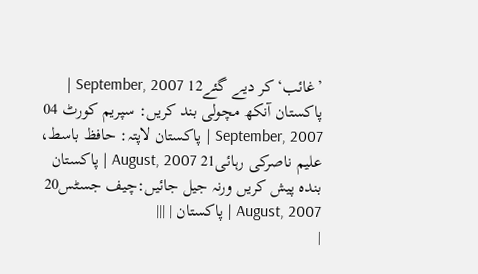’غائب‘ کر دیے گئے12 September, 2007 | پاکستان آنکھ مچولی بند کریں: سپریم کورٹ 04 September, 2007 | پاکستان لاپتہ: حافظ باسط، علیم ناصرکی رہائی21 August, 2007 | پاکستان بندہ پیش کریں ورنہ جیل جائیں:چیف جسٹس20 August, 2007 | پاکستان | |||
|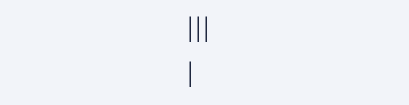|||
|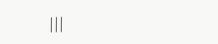|||